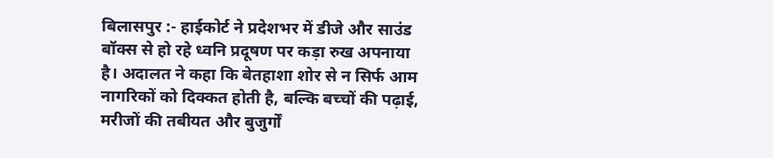बिलासपुर :- हाईकोर्ट ने प्रदेशभर में डीजे और साउंड बॉक्स से हो रहे ध्वनि प्रदूषण पर कड़ा रुख अपनाया है। अदालत ने कहा कि बेतहाशा शोर से न सिर्फ आम नागरिकों को दिक्कत होती है, बल्कि बच्चों की पढ़ाई, मरीजों की तबीयत और बुजुर्गों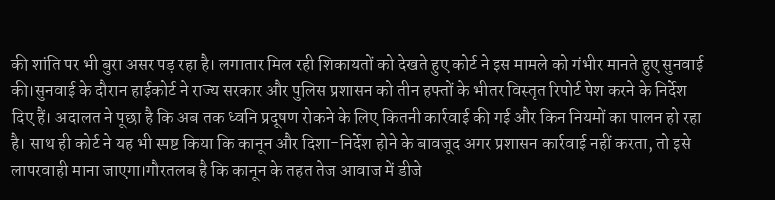की शांति पर भी बुरा असर पड़ रहा है। लगातार मिल रही शिकायतों को देखते हुए कोर्ट ने इस मामले को गंभीर मानते हुए सुनवाई की।सुनवाई के दौरान हाईकोर्ट ने राज्य सरकार और पुलिस प्रशासन को तीन हफ्तों के भीतर विस्तृत रिपोर्ट पेश करने के निर्देश दिए हैं। अदालत ने पूछा है कि अब तक ध्वनि प्रदूषण रोकने के लिए कितनी कार्रवाई की गई और किन नियमों का पालन हो रहा है। साथ ही कोर्ट ने यह भी स्पष्ट किया कि कानून और दिशा-निर्देश होने के बावजूद अगर प्रशासन कार्रवाई नहीं करता, तो इसे लापरवाही माना जाएगा।गौरतलब है कि कानून के तहत तेज आवाज में डीजे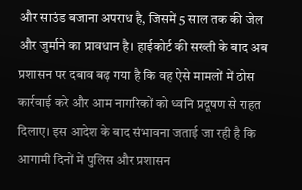और साउंड बजाना अपराध है, जिसमें 5 साल तक की जेल और जुर्माने का प्रावधान है। हाईकोर्ट की सख्ती के बाद अब प्रशासन पर दबाव बढ़ गया है कि वह ऐसे मामलों में ठोस कार्रवाई करे और आम नागरिकों को ध्वनि प्रदूषण से राहत दिलाए। इस आदेश के बाद संभावना जताई जा रही है कि आगामी दिनों में पुलिस और प्रशासन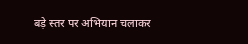बड़े स्तर पर अभियान चलाकर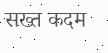सख्त कदम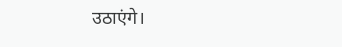उठाएंगे।